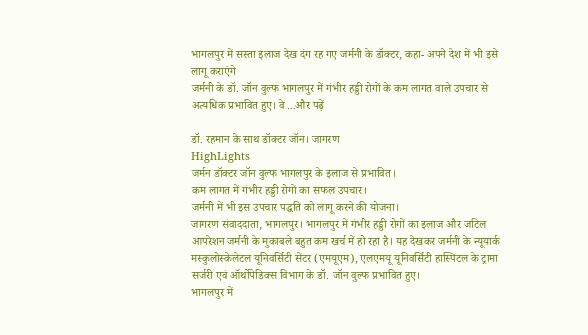भागलपुर में सस्ता इलाज देख दंग रह गए जर्मनी के डॉक्टर, कहा- अपने देश में भी इसे लागू कराएंगे
जर्मनी के डॉ. जॉन वुल्फ भागलपुर में गंभीर हड्डी रोगों के कम लागत वाले उपचार से अत्यधिक प्रभावित हुए। वे ...और पढ़ें

डॉ. रहमान के साथ डॉक्टर जॉन। जागरण
HighLights
जर्मन डॉक्टर जॉन वुल्फ भागलपुर के इलाज से प्रभावित।
कम लागत में गंभीर हड्डी रोगों का सफल उपचार।
जर्मनी में भी इस उपचार पद्धति को लागू करने की योजना।
जागरण संवाददाता, भागलपुर। भागलपुर में गंभीर हड्डी रोगों का इलाज और जटिल आपरेशन जर्मनी के मुकाबले बहुत कम खर्च में हो रहा है। यह देखकर जर्मनी के न्यूयार्क मस्कुलोस्केलेटल यूनिवर्सिटी सेंटर (एमयूएम), एलएमयू यूनिवर्सिटी हास्पिटल के ट्रामा सर्जरी एवं ऑर्थोपेडिक्स विभाग के डॉ. जॉन वुल्फ प्रभावित हुए।
भागलपुर में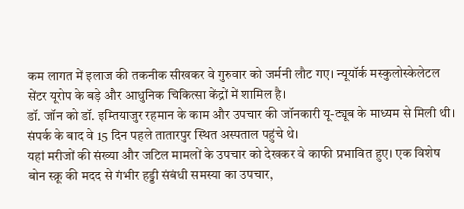कम लागत में इलाज की तकनीक सीखकर वे गुरुवार को जर्मनी लौट गए। न्यूयॉर्क मस्कुलोस्केलेटल सेंटर यूरोप के बड़े और आधुनिक चिकित्सा केंद्रों में शामिल है।
डॉ. जॉन को डॉ. इम्तियाजुर रहमान के काम और उपचार की जॉनकारी यू-ट्यूब के माध्यम से मिली थी। संपर्क के बाद वे 15 दिन पहले तातारपुर स्थित अस्पताल पहुंचे थे।
यहां मरीजों की संख्या और जटिल मामलों के उपचार को देखकर वे काफी प्रभावित हुए। एक विशेष बोन स्क्रू की मदद से गंभीर हड्डी संबंधी समस्या का उपचार,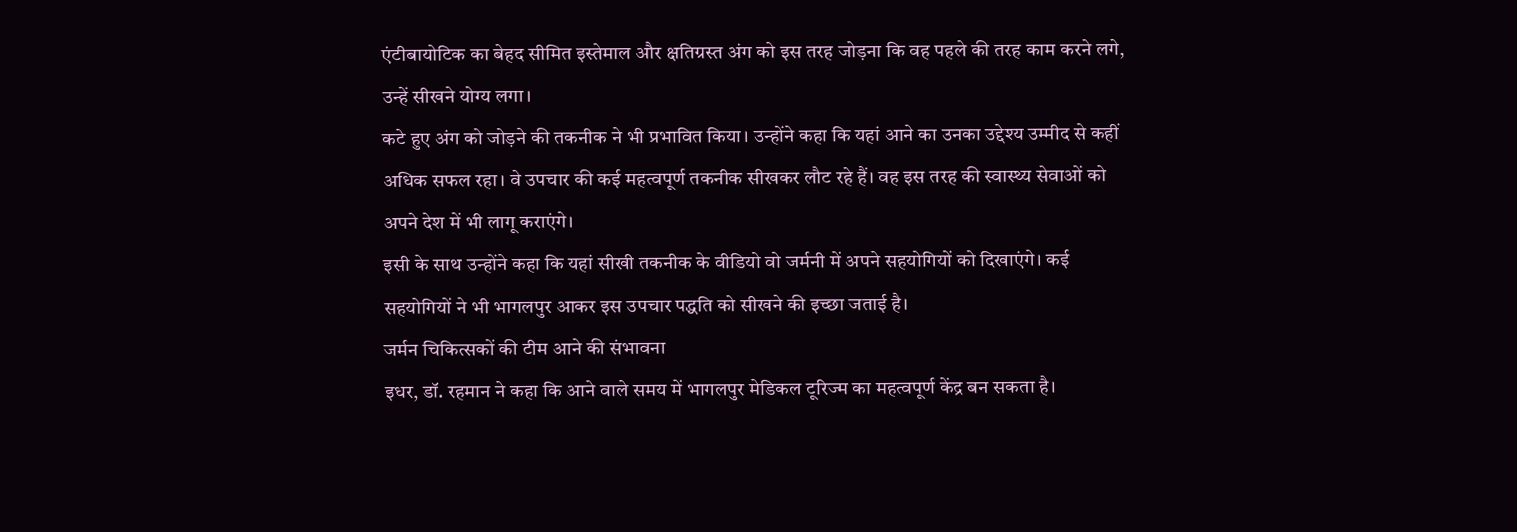एंटीबायोटिक का बेहद सीमित इस्तेमाल और क्षतिग्रस्त अंग को इस तरह जोड़ना कि वह पहले की तरह काम करने लगे, उन्हें सीखने योग्य लगा।
कटे हुए अंग को जोड़ने की तकनीक ने भी प्रभावित किया। उन्होंने कहा कि यहां आने का उनका उद्देश्य उम्मीद से कहीं अधिक सफल रहा। वे उपचार की कई महत्वपूर्ण तकनीक सीखकर लौट रहे हैं। वह इस तरह की स्वास्थ्य सेवाओं को अपने देश में भी लागू कराएंगे।
इसी के साथ उन्होंने कहा कि यहां सीखी तकनीक के वीडियो वो जर्मनी में अपने सहयोगियों को दिखाएंगे। कई सहयोगियों ने भी भागलपुर आकर इस उपचार पद्धति को सीखने की इच्छा जताई है।
जर्मन चिकित्सकों की टीम आने की संभावना
इधर, डॉ. रहमान ने कहा कि आने वाले समय में भागलपुर मेडिकल टूरिज्म का महत्वपूर्ण केंद्र बन सकता है।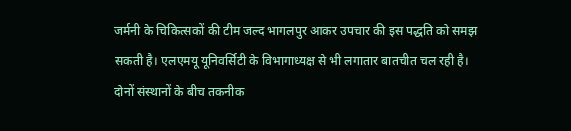जर्मनी के चिकित्सकों की टीम जल्द भागलपुर आकर उपचार की इस पद्धति को समझ सकती है। एलएमयू यूनिवर्सिटी के विभागाध्यक्ष से भी लगातार बातचीत चल रही है।
दोनों संस्थानों के बीच तकनीक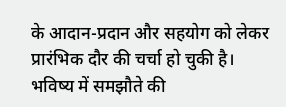के आदान-प्रदान और सहयोग को लेकर प्रारंभिक दौर की चर्चा हो चुकी है। भविष्य में समझौते की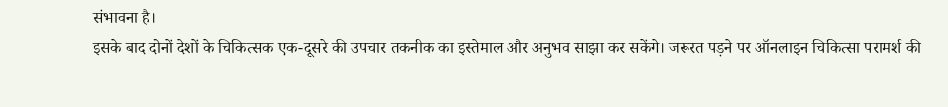संभावना है।
इसके बाद दोनों देशों के चिकित्सक एक-दूसरे की उपचार तकनीक का इस्तेमाल और अनुभव साझा कर सकेंगे। जरूरत पड़ने पर ऑनलाइन चिकित्सा परामर्श की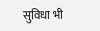सुविधा भी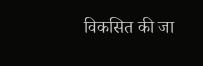विकसित की जा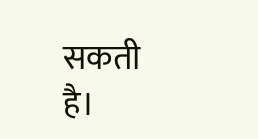सकती है।